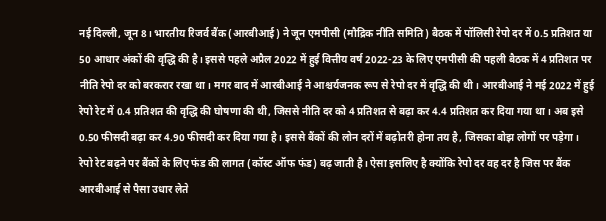नई दिल्ली, जून 8। भारतीय रिजर्व बैंक (आरबीआई) ने जून एमपीसी (मौद्रिक नीति समिति) बैठक में पॉलिसी रेपो दर में 0.5 प्रतिशत या 50 आधार अंकों की वृद्धि की है। इससे पहले अप्रैल 2022 में हुई वित्तीय वर्ष 2022-23 के लिए एमपीसी की पहली बैठक में 4 प्रतिशत पर नीति रेपो दर को बरकरार रखा था। मगर बाद में आरबीआई ने आश्चर्यजनक रूप से रेपो दर में वृद्धि की थी। आरबीआई ने मई 2022 में हुई रेपो रेट में 0.4 प्रतिशत की वृद्धि की घोषणा की थी, जिससे नीति दर को 4 प्रतिशत से बढ़ा कर 4.4 प्रतिशत कर दिया गया था। अब इसे 0.50 फीसदी बढ़ा कर 4.90 फीसदी कर दिया गया है। इससे बैंकों की लोन दरों में बढ़ोतरी होना तय है, जिसका बोझ लोगों पर पड़ेगा।
रेपो रेट बढ़ने पर बैंकों के लिए फंड की लागत (कॉस्ट ऑफ फंड) बढ़ जाती है। ऐसा इसलिए है क्योंकि रेपो दर वह दर है जिस पर बैंक आरबीआई से पैसा उधार लेते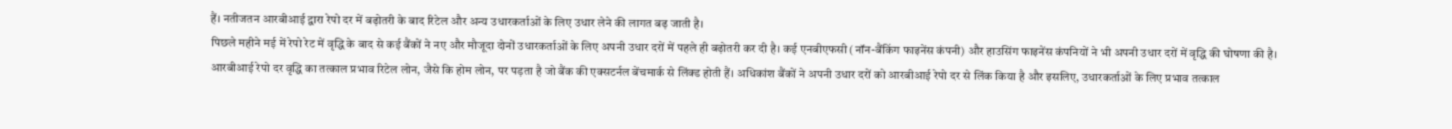हैं। नतीजतन आरबीआई द्वारा रेपो दर में बढ़ोतरी के बाद रिटेल और अन्य उधारकर्ताओं के लिए उधार लेने की लागत बढ़ जाती है।
पिछले महीने मई में रेपो रेट में वृद्धि के बाद से कई बैंकों ने नए और मौजूदा दोनों उधारकर्ताओं के लिए अपनी उधार दरों में पहले ही बढ़ोतरी कर दी है। कई एनबीएफसी (नॉन-बैंकिंग फाइनेंस कंपनी) और हाउसिंग फाइनेंस कंपनियों ने भी अपनी उधार दरों में वृद्धि की घोषणा की है।
आरबीआई रेपो दर वृद्धि का तत्काल प्रभाव रिटेल लोन, जैसे कि होम लोन, पर पड़ता है जो बैंक की एक्सटर्नल बेंचमार्क से लिंक्ड होती हैं। अधिकांश बैंकों ने अपनी उधार दरों को आरबीआई रेपो दर से लिंक किया है और इसलिए, उधारकर्ताओं के लिए प्रभाव तत्काल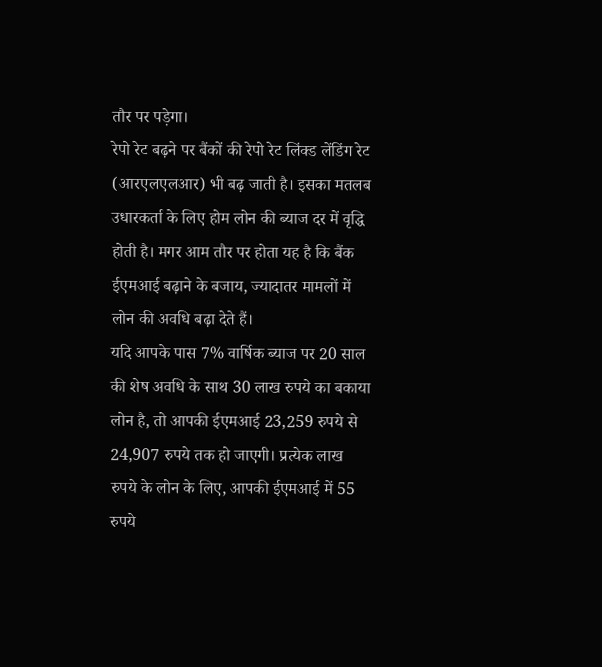तौर पर पड़ेगा।
रेपो रेट बढ़ने पर बैंकों की रेपो रेट लिंक्ड लेंडिंग रेट (आरएलएलआर) भी बढ़ जाती है। इसका मतलब उधारकर्ता के लिए होम लोन की ब्याज दर में वृद्धि होती है। मगर आम तौर पर होता यह है कि बैंक ईएमआई बढ़ाने के बजाय, ज्यादातर मामलों में लोन की अवधि बढ़ा देते हैं।
यदि आपके पास 7% वार्षिक ब्याज पर 20 साल की शेष अवधि के साथ 30 लाख रुपये का बकाया लोन है, तो आपकी ईएमआई 23,259 रुपये से 24,907 रुपये तक हो जाएगी। प्रत्येक लाख रुपये के लोन के लिए, आपकी ईएमआई में 55 रुपये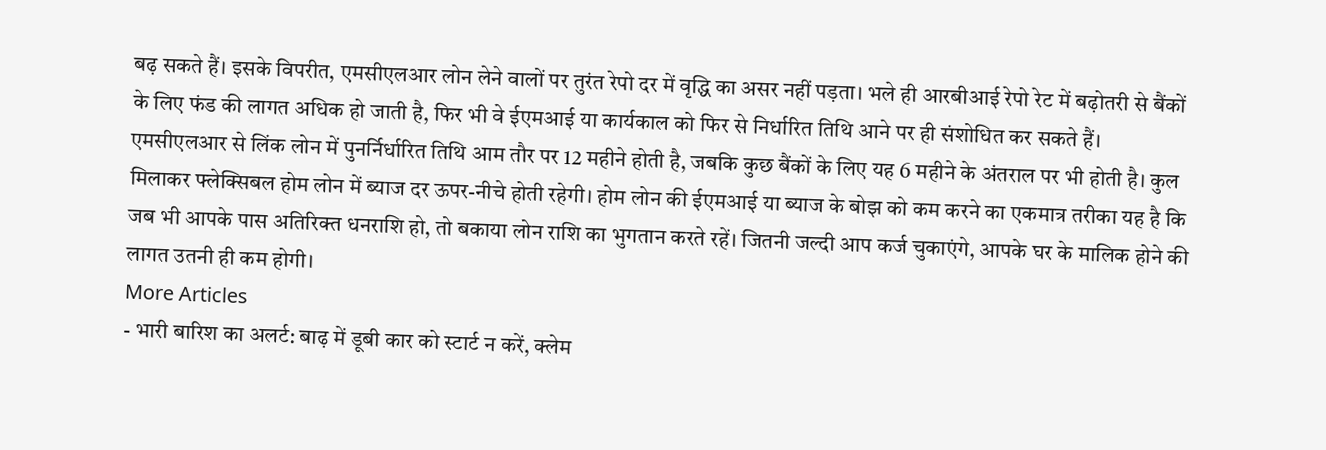बढ़ सकते हैं। इसके विपरीत, एमसीएलआर लोन लेने वालों पर तुरंत रेपो दर में वृद्धि का असर नहीं पड़ता। भले ही आरबीआई रेपो रेट में बढ़ोतरी से बैंकों के लिए फंड की लागत अधिक हो जाती है, फिर भी वे ईएमआई या कार्यकाल को फिर से निर्धारित तिथि आने पर ही संशोधित कर सकते हैं। एमसीएलआर से लिंक लोन में पुनर्निर्धारित तिथि आम तौर पर 12 महीने होती है, जबकि कुछ बैंकों के लिए यह 6 महीने के अंतराल पर भी होती है। कुल मिलाकर फ्लेक्सिबल होम लोन में ब्याज दर ऊपर-नीचे होती रहेगी। होम लोन की ईएमआई या ब्याज के बोझ को कम करने का एकमात्र तरीका यह है कि जब भी आपके पास अतिरिक्त धनराशि हो, तो बकाया लोन राशि का भुगतान करते रहें। जितनी जल्दी आप कर्ज चुकाएंगे, आपके घर के मालिक होने की लागत उतनी ही कम होगी।
More Articles
- भारी बारिश का अलर्ट: बाढ़ में डूबी कार को स्टार्ट न करें, क्लेम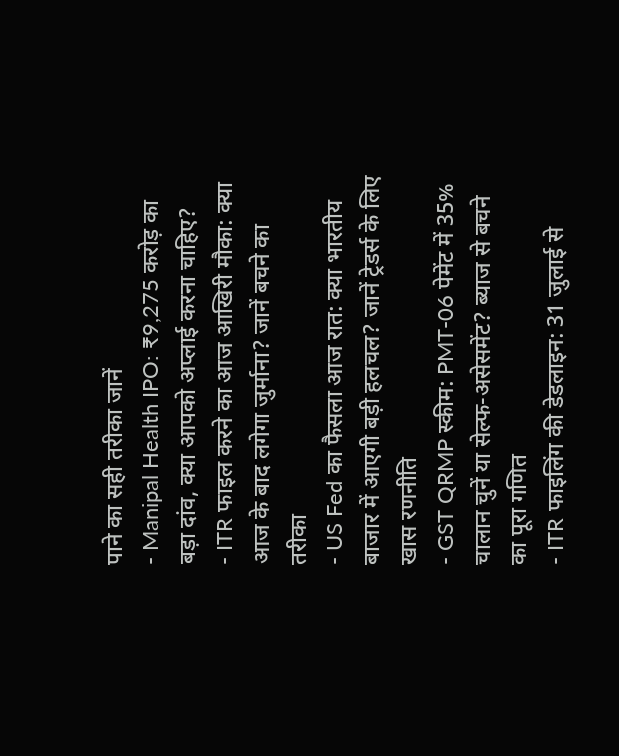पाने का सही तरीका जानें
- Manipal Health IPO: ₹9,275 करोड़ का बड़ा दांव, क्या आपको अप्लाई करना चाहिए?
- ITR फाइल करने का आज आखिरी मौका: क्या आज के बाद लगेगा जुर्माना? जानें बचने का तरीका
- US Fed का फैसला आज रात: क्या भारतीय बाजार में आएगी बड़ी हलचल? जानें ट्रेडर्स के लिए खास रणनीति
- GST QRMP स्कीम: PMT-06 पेमेंट में 35% चालान चुनें या सेल्फ-असेसमेंट? ब्याज से बचने का पूरा गणित
- ITR फाइलिंग की डेडलाइन: 31 जुलाई से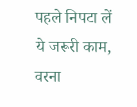पहले निपटा लें ये जरूरी काम, वरना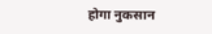होगा नुकसान